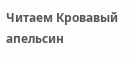Читаем Кровавый апельсин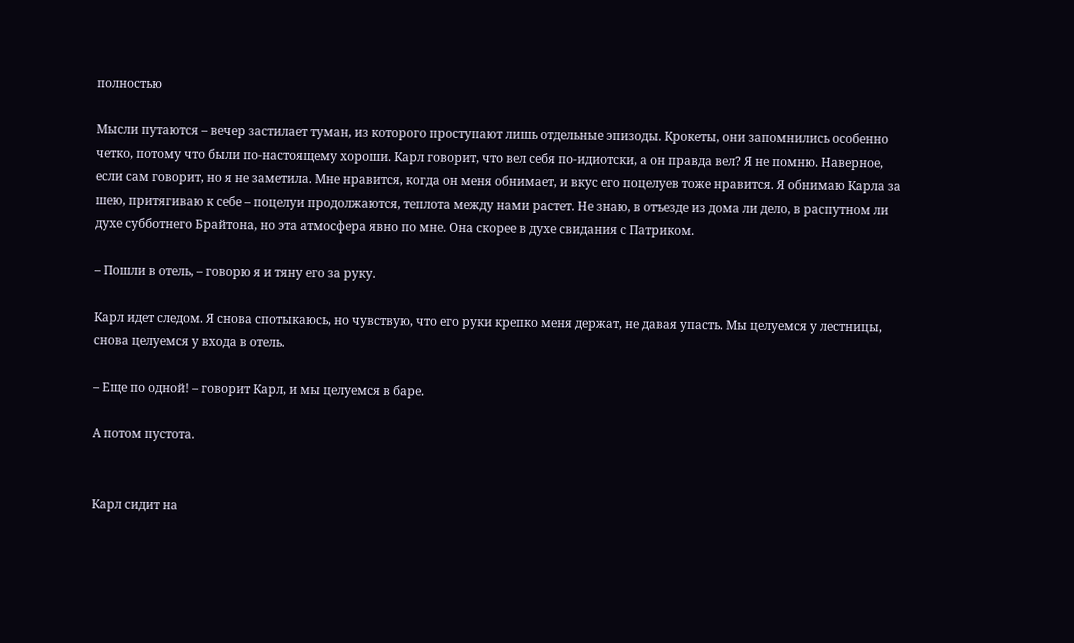полностью

Мысли путаются – вечер застилает туман, из которого проступают лишь отдельные эпизоды. Крокеты, они запомнились особенно четко, потому что были по-настоящему хороши. Карл говорит, что вел себя по-идиотски, а он правда вел? Я не помню. Наверное, если сам говорит, но я не заметила. Мне нравится, когда он меня обнимает, и вкус его поцелуев тоже нравится. Я обнимаю Карла за шею, притягиваю к себе – поцелуи продолжаются, теплота между нами растет. Не знаю, в отъезде из дома ли дело, в распутном ли духе субботнего Брайтона, но эта атмосфера явно по мне. Она скорее в духе свидания с Патриком.

– Пошли в отель, – говорю я и тяну его за руку.

Карл идет следом. Я снова спотыкаюсь, но чувствую, что его руки крепко меня держат, не давая упасть. Мы целуемся у лестницы, снова целуемся у входа в отель.

– Еще по одной! – говорит Карл, и мы целуемся в баре.

А потом пустота.


Карл сидит на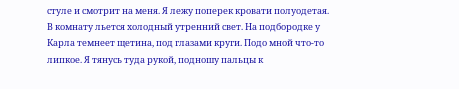стуле и смотрит на меня. Я лежу поперек кровати полуодетая. В комнату льется холодный утренний свет. На подбородке у Карла темнеет щетина, под глазами круги. Подо мной что-то липкое. Я тянусь туда рукой, подношу пальцы к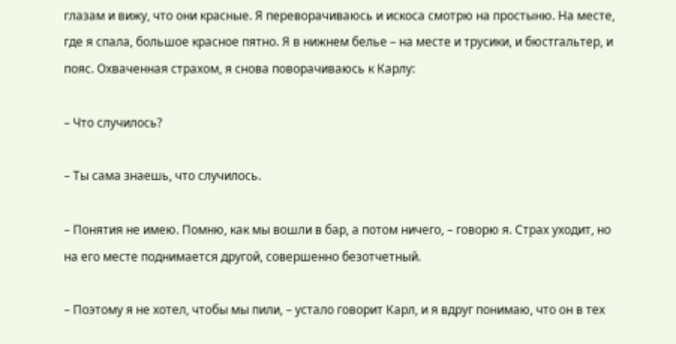глазам и вижу, что они красные. Я переворачиваюсь и искоса смотрю на простыню. На месте, где я спала, большое красное пятно. Я в нижнем белье – на месте и трусики, и бюстгальтер, и пояс. Охваченная страхом, я снова поворачиваюсь к Карлу:

– Что случилось?

– Ты сама знаешь, что случилось.

– Понятия не имею. Помню, как мы вошли в бар, а потом ничего, – говорю я. Страх уходит, но на его месте поднимается другой, совершенно безотчетный.

– Поэтому я не хотел, чтобы мы пили, – устало говорит Карл, и я вдруг понимаю, что он в тех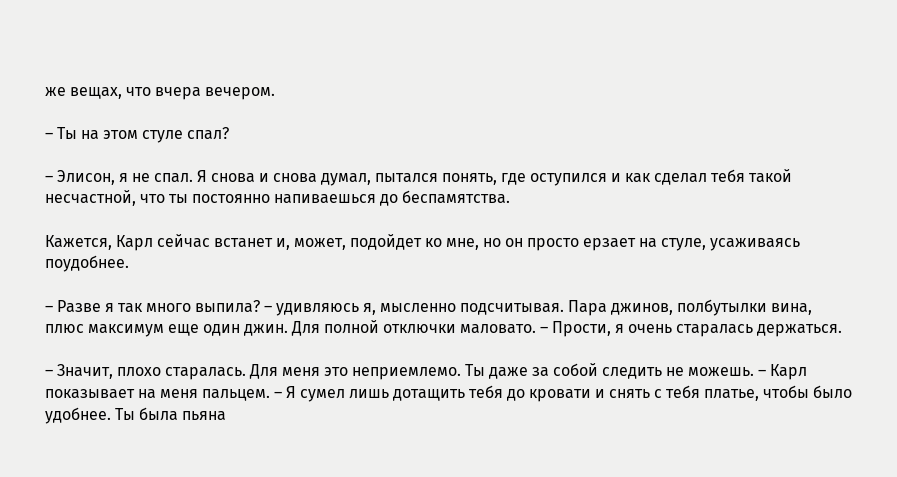же вещах, что вчера вечером.

– Ты на этом стуле спал?

– Элисон, я не спал. Я снова и снова думал, пытался понять, где оступился и как сделал тебя такой несчастной, что ты постоянно напиваешься до беспамятства.

Кажется, Карл сейчас встанет и, может, подойдет ко мне, но он просто ерзает на стуле, усаживаясь поудобнее.

– Разве я так много выпила? – удивляюсь я, мысленно подсчитывая. Пара джинов, полбутылки вина, плюс максимум еще один джин. Для полной отключки маловато. – Прости, я очень старалась держаться.

– Значит, плохо старалась. Для меня это неприемлемо. Ты даже за собой следить не можешь. – Карл показывает на меня пальцем. – Я сумел лишь дотащить тебя до кровати и снять с тебя платье, чтобы было удобнее. Ты была пьяна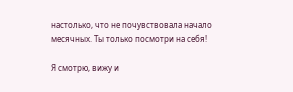настолько, что не почувствовала начало месячных. Ты только посмотри на себя!

Я смотрю, вижу и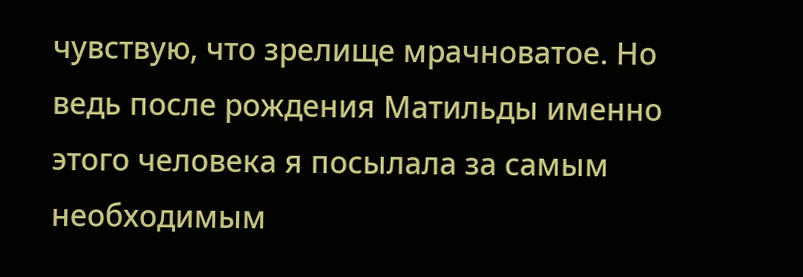чувствую, что зрелище мрачноватое. Но ведь после рождения Матильды именно этого человека я посылала за самым необходимым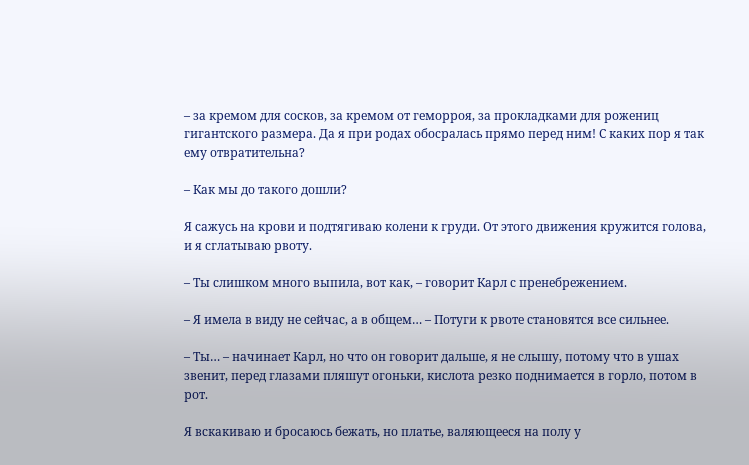– за кремом для сосков, за кремом от геморроя, за прокладками для рожениц гигантского размера. Да я при родах обосралась прямо перед ним! С каких пор я так ему отвратительна?

– Как мы до такого дошли?

Я сажусь на крови и подтягиваю колени к груди. От этого движения кружится голова, и я сглатываю рвоту.

– Ты слишком много выпила, вот как, – говорит Карл с пренебрежением.

– Я имела в виду не сейчас, а в общем… – Потуги к рвоте становятся все сильнее.

– Ты… – начинает Карл, но что он говорит дальше, я не слышу, потому что в ушах звенит, перед глазами пляшут огоньки, кислота резко поднимается в горло, потом в рот.

Я вскакиваю и бросаюсь бежать, но платье, валяющееся на полу у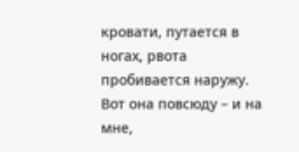кровати, путается в ногах, рвота пробивается наружу. Вот она повсюду – и на мне,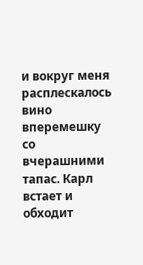и вокруг меня расплескалось вино вперемешку со вчерашними тапас. Карл встает и обходит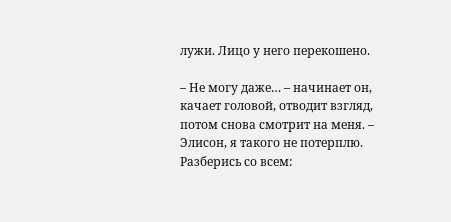лужи. Лицо у него перекошено.

– Не могу даже… – начинает он, качает головой, отводит взгляд, потом снова смотрит на меня. – Элисон, я такого не потерплю. Разберись со всем: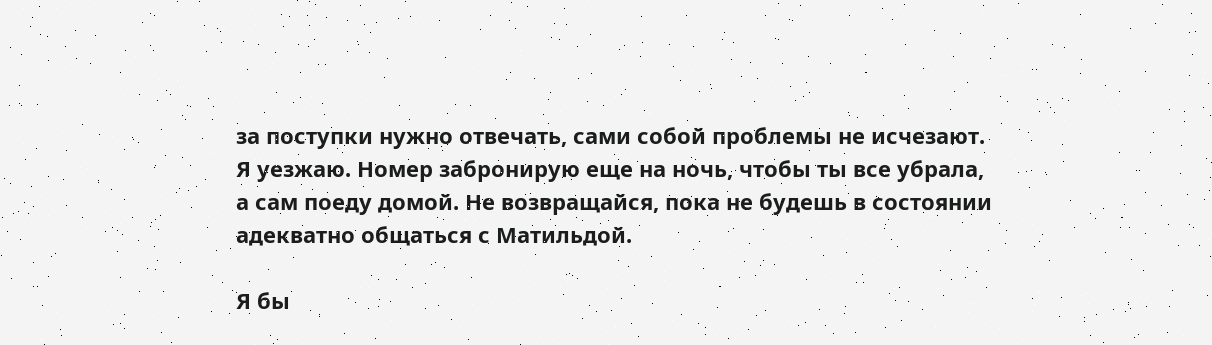за поступки нужно отвечать, сами собой проблемы не исчезают. Я уезжаю. Номер забронирую еще на ночь, чтобы ты все убрала, а сам поеду домой. Не возвращайся, пока не будешь в состоянии адекватно общаться с Матильдой.

Я бы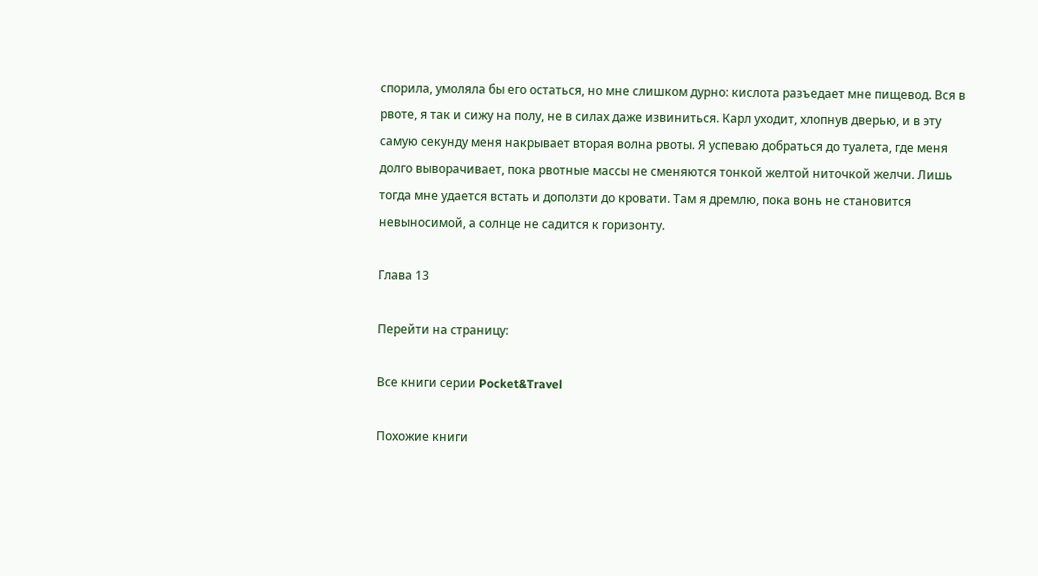спорила, умоляла бы его остаться, но мне слишком дурно: кислота разъедает мне пищевод. Вся в рвоте, я так и сижу на полу, не в силах даже извиниться. Карл уходит, хлопнув дверью, и в эту самую секунду меня накрывает вторая волна рвоты. Я успеваю добраться до туалета, где меня долго выворачивает, пока рвотные массы не сменяются тонкой желтой ниточкой желчи. Лишь тогда мне удается встать и доползти до кровати. Там я дремлю, пока вонь не становится невыносимой, а солнце не садится к горизонту.

Глава 13

Перейти на страницу:

Все книги серии Pocket&Travel

Похожие книги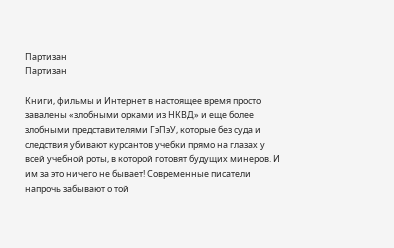Партизан
Партизан

Книги, фильмы и Интернет в настоящее время просто завалены «злобными орками из НКВД» и еще более злобными представителями ГэПэУ, которые без суда и следствия убивают курсантов учебки прямо на глазах у всей учебной роты, в которой готовят будущих минеров. И им за это ничего не бывает! Современные писатели напрочь забывают о той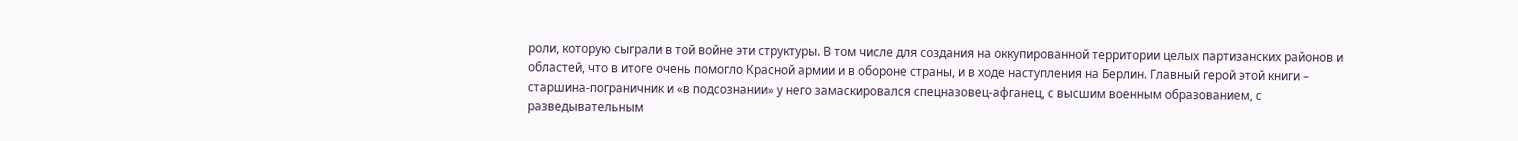роли, которую сыграли в той войне эти структуры. В том числе для создания на оккупированной территории целых партизанских районов и областей, что в итоге очень помогло Красной армии и в обороне страны, и в ходе наступления на Берлин. Главный герой этой книги – старшина-пограничник и «в подсознании» у него замаскировался спецназовец-афганец, с высшим военным образованием, с разведывательным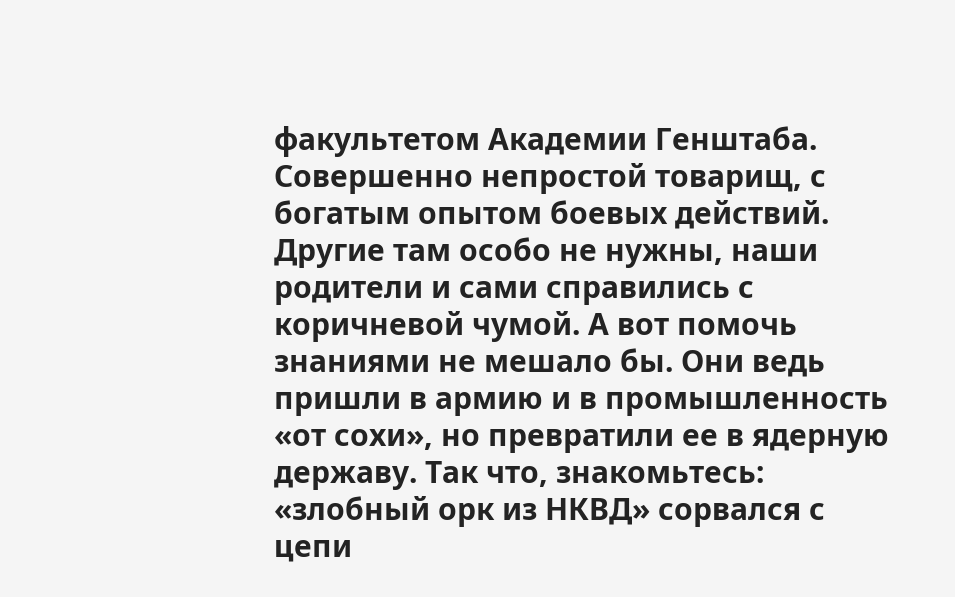факультетом Академии Генштаба. Совершенно непростой товарищ, с богатым опытом боевых действий. Другие там особо не нужны, наши родители и сами справились с коричневой чумой. А вот помочь знаниями не мешало бы. Они ведь пришли в армию и в промышленность «от сохи», но превратили ее в ядерную державу. Так что, знакомьтесь: «злобный орк из НКВД» сорвался с цепи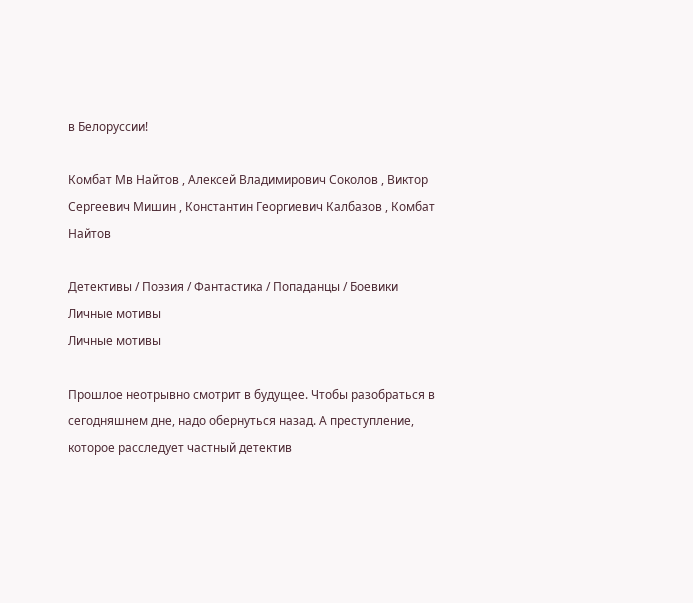в Белоруссии!

Комбат Мв Найтов , Алексей Владимирович Соколов , Виктор Сергеевич Мишин , Константин Георгиевич Калбазов , Комбат Найтов

Детективы / Поэзия / Фантастика / Попаданцы / Боевики
Личные мотивы
Личные мотивы

Прошлое неотрывно смотрит в будущее. Чтобы разобраться в сегодняшнем дне, надо обернуться назад. А преступление, которое расследует частный детектив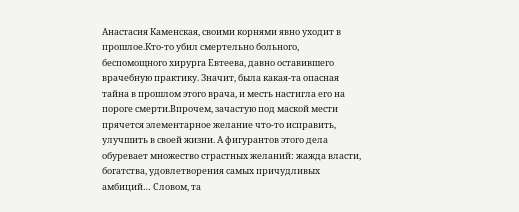Анастасия Каменская, своими корнями явно уходит в прошлое.Кто-то убил смертельно больного, беспомощного хирурга Евтеева, давно оставившего врачебную практику. Значит, была какая-та опасная тайна в прошлом этого врача, и месть настигла его на пороге смерти.Впрочем, зачастую под маской мести прячется элементарное желание что-то исправить, улучшить в своей жизни. А фигурантов этого дела обуревает множество страстных желаний: жажда власти, богатства, удовлетворения самых причудливых амбиций… Словом, та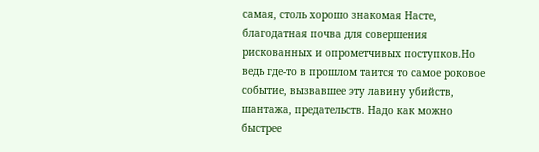самая, столь хорошо знакомая Насте, благодатная почва для совершения рискованных и опрометчивых поступков.Но ведь где-то в прошлом таится то самое роковое событие, вызвавшее эту лавину убийств, шантажа, предательств. Надо как можно быстрее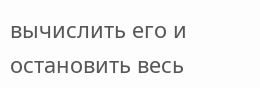вычислить его и остановить весь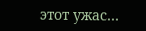этот ужас…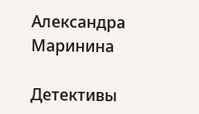Александра Маринина

Детективы